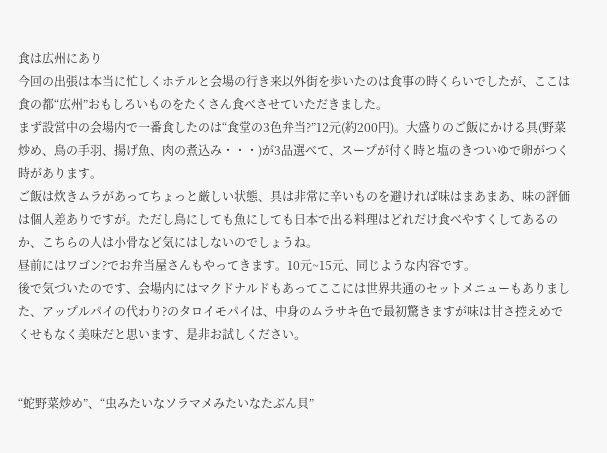食は広州にあり
今回の出張は本当に忙しくホテルと会場の行き来以外街を歩いたのは食事の時くらいでしたが、ここは食の都“広州”おもしろいものをたくさん食べさせていただきました。
まず設営中の会場内で一番食したのは“食堂の3色弁当?”12元(約200円)。大盛りのご飯にかける具(野菜炒め、鳥の手羽、揚げ魚、肉の煮込み・・・)が3品選べて、スープが付く時と塩のきついゆで卵がつく時があります。
ご飯は炊きムラがあってちょっと厳しい状態、具は非常に辛いものを避ければ味はまあまあ、味の評価は個人差ありですが。ただし鳥にしても魚にしても日本で出る料理はどれだけ食べやすくしてあるのか、こちらの人は小骨など気にはしないのでしょうね。
昼前にはワゴン?でお弁当屋さんもやってきます。10元~15元、同じような内容です。
後で気づいたのです、会場内にはマクドナルドもあってここには世界共通のセットメニューもありました、アップルパイの代わり?のタロイモパイは、中身のムラサキ色で最初驚きますが味は甘さ控えめでくせもなく美味だと思います、是非お試しください。


“蛇野菜炒め”、“虫みたいなソラマメみたいなたぶん貝”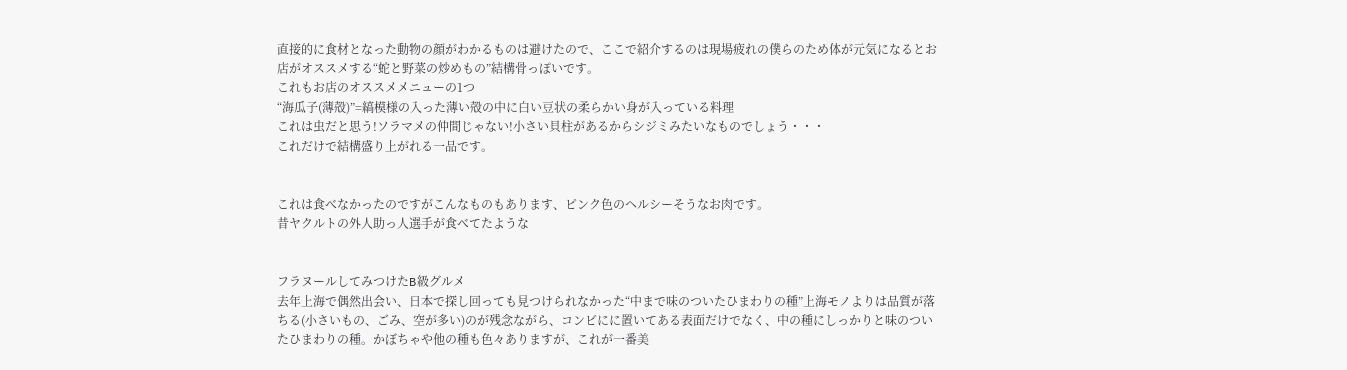直接的に食材となった動物の顔がわかるものは避けたので、ここで紹介するのは現場疲れの僕らのため体が元気になるとお店がオススメする“蛇と野菜の炒めもの”結構骨っぽいです。
これもお店のオススメメニューの1つ
“海瓜子(薄殻)”=縞模様の入った薄い殻の中に白い豆状の柔らかい身が入っている料理
これは虫だと思う!ソラマメの仲間じゃない!小さい貝柱があるからシジミみたいなものでしょう・・・
これだけで結構盛り上がれる一品です。


これは食べなかったのですがこんなものもあります、ピンク色のヘルシーそうなお肉です。
昔ヤクルトの外人助っ人選手が食べてたような


フラヌールしてみつけたB級グルメ
去年上海で偶然出会い、日本で探し回っても見つけられなかった“中まで味のついたひまわりの種”上海モノよりは品質が落ちる(小さいもの、ごみ、空が多い)のが残念ながら、コンビにに置いてある表面だけでなく、中の種にしっかりと味のついたひまわりの種。かぼちゃや他の種も色々ありますが、これが一番美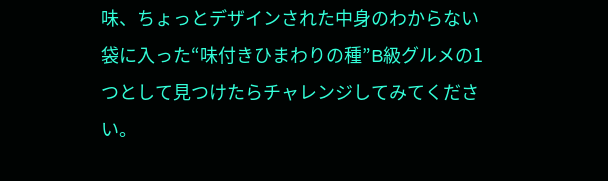味、ちょっとデザインされた中身のわからない袋に入った“味付きひまわりの種”B級グルメの1つとして見つけたらチャレンジしてみてください。